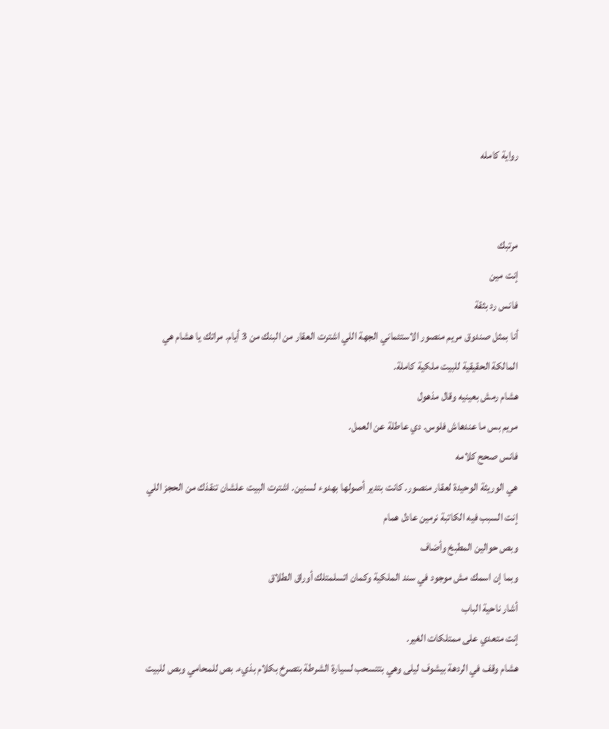رواية كامله


مرتبك
إنت مين
فانس رد بثقة
أنا بمثل صندوق مريم منصور الاستئماني الجهة اللي اشترت العقار من البنك من 3 أيام. مراتك يا هشام هي المالكة الحقيقية للبيت ملكية كاملة.
هشام رمش بعينيه وقال مذهول
مريم بس ما عندهاش فلوس. دي عاطلة عن العمل.
فانس صحح كلامه
هي الوريثة الوحيدة لعقار منصور. كانت بتدير أصولها بهدوء لسنين. اشترت البيت علشان تنقذك من الحجز اللي إنت السبب فيه الكاتبة نرمين عادل همام
وبص حوالين المطبخ وأضاف
وبما إن اسمك مش موجود في سند الملكية وكمان اتسلمتلك أوراق الطلاق
أشار ناحية الباب
إنت متعدي على ممتلكات الغير.
هشام وقف في الردهة بيشوف ليلى وهي بتتسحب لسيارة الشرطة بتصرخ بكلام بذيء. بص للمحامي وبص للبيت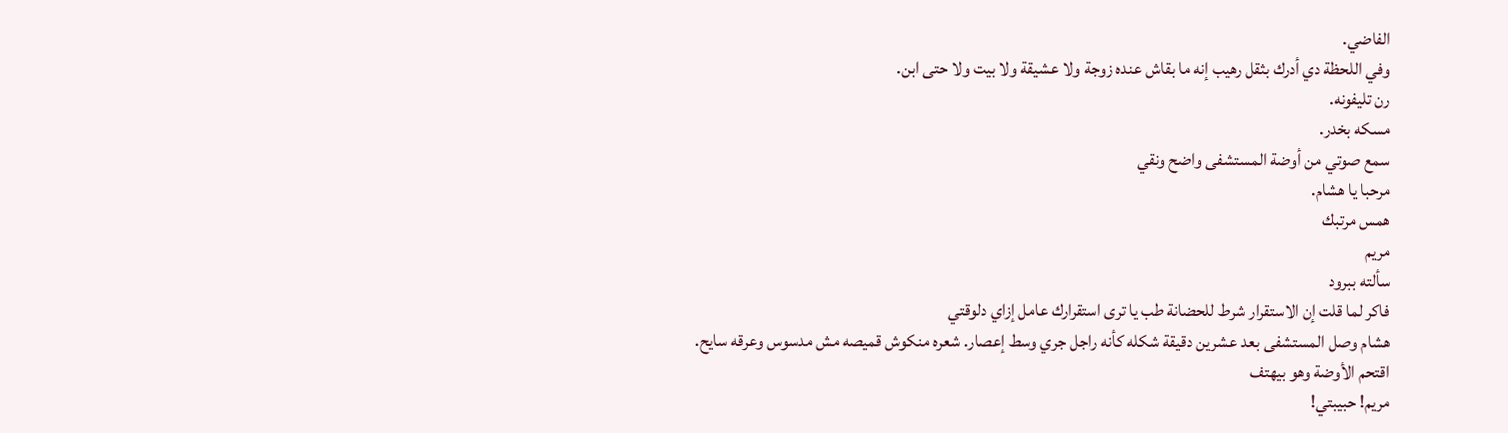الفاضي.
وفي اللحظة دي أدرك بثقل رهيب إنه ما بقاش عنده زوجة ولا عشيقة ولا بيت ولا حتى ابن.
رن تليفونه.
مسكه بخدر.
سمع صوتي من أوضة المستشفى واضح ونقي
مرحبا يا هشام.
همس مرتبك
مريم
سألته ببرود
فاكر لما قلت إن الاستقرار شرط للحضانة طب يا ترى استقرارك عامل إزاي دلوقتي
هشام وصل المستشفى بعد عشرين دقيقة شكله كأنه راجل جري وسط إعصار. شعره منكوش قميصه مش مدسوس وعرقه سايح.
اقتحم الأوضة وهو بيهتف
مريم! حبيبتي!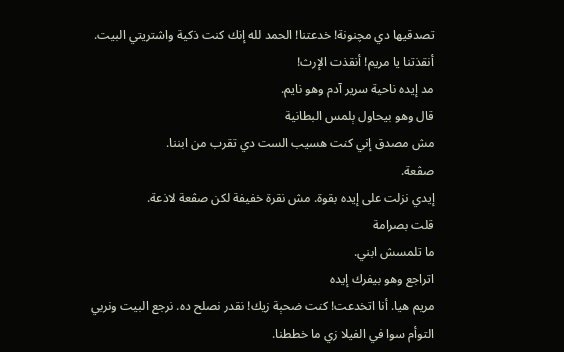تصدقيها دي مچنونة! خدعتنا! الحمد لله إنك كنت ذكية واشتريتي البيت. أنقذتنا يا مريم! أنقذت الإرث!
مد إيده ناحية سرير آدم وهو نايم.
قال وهو بيحاول ېلمس البطانية
مش مصدق إني كنت هسيب الست دي تقرب من ابننا.
صڤعة.
إيدي نزلت على إيده بقوة. مش نقرة خفيفة لكن صڤعة لاذعة.
قلت بصرامة
ما تلمسش ابني.
اتراجع وهو بيفرك إيده
مريم هيا. أنا اتخدعت! كنت ضحېة زيك! نقدر نصلح ده. نرجع البيت ونربي التوأم سوا في الفيلا زي ما خططنا.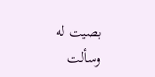بصيت له وسألت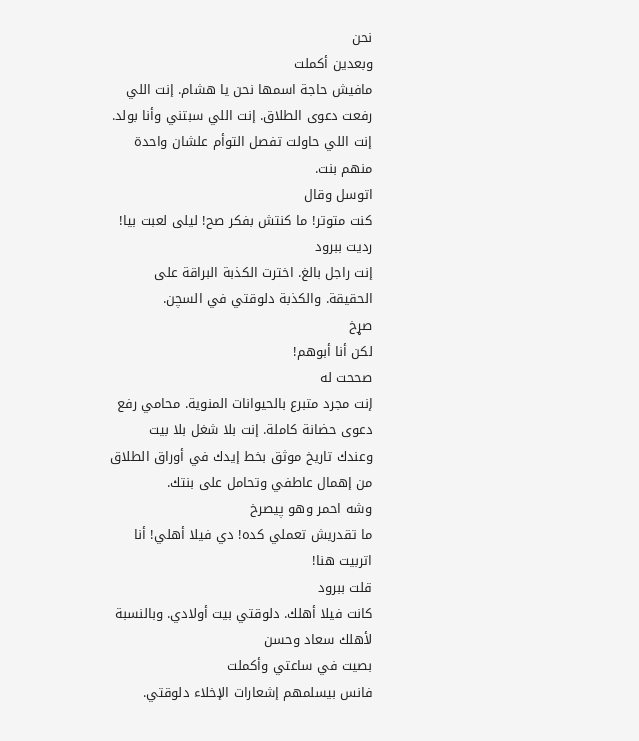نحن
وبعدين أكملت
مافيش حاجة اسمها نحن يا هشام. إنت اللي رفعت دعوى الطلاق. إنت اللي سبتني وأنا بولد. إنت اللي حاولت تفصل التوأم علشان واحدة منهم بنت.
اتوسل وقال
كنت متوتر! ما كنتش بفكر صح! ليلى لعبت بيا!
رديت ببرود
إنت راجل بالغ. اخترت الكذبة البراقة على الحقيقة. والكذبة دلوقتي في السچن.
صړخ
لكن أنا أبوهم!
صححت له
إنت مجرد متبرع بالحيوانات المنوية. محامي رفع دعوى حضانة كاملة. إنت بلا شغل بلا بيت وعندك تاريخ موثق بخط إيدك في أوراق الطلاق من إهمال عاطفي وتحامل على بنتك.
وشه احمر وهو پيصرخ
ما تقدريش تعملي كده! دي فيلا أهلي! أنا اتربيت هنا!
قلت ببرود
كانت فيلا أهلك. دلوقتي بيت أولادي. وبالنسبة لأهلك سعاد وحسن
بصيت في ساعتي وأكملت
فانس بيسلمهم إشعارات الإخلاء دلوقتي.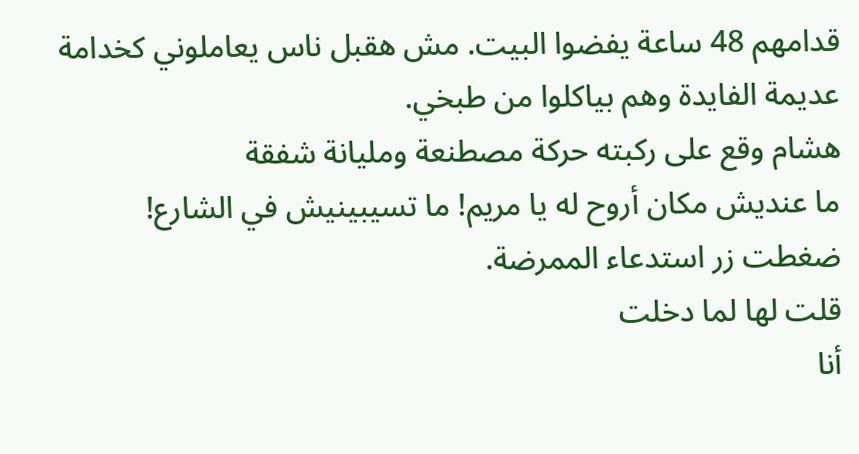قدامهم 48 ساعة يفضوا البيت. مش هقبل ناس يعاملوني كخدامة عديمة الفايدة وهم بياكلوا من طبخي.
هشام وقع على ركبته حركة مصطنعة ومليانة شفقة
ما عنديش مكان أروح له يا مريم! ما تسيبينيش في الشارع!
ضغطت زر استدعاء الممرضة.
قلت لها لما دخلت
أنا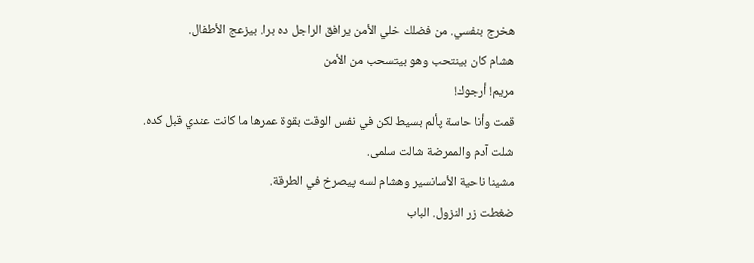هخرج بنفسي. من فضلك خلي الأمن يرافق الراجل ده برا. بيزعج الأطفال.
هشام كان بينتحب وهو بيتسحب من الأمن
مريم! أرجوك!
قمت وأنا حاسة پألم بسيط لكن في نفس الوقت بقوة عمرها ما كانت عندي قبل كده.
شلت آدم والممرضة شالت سلمى.
مشينا ناحية الأسانسير وهشام لسه پيصرخ في الطرقة.
ضغطت زر النزول. الباب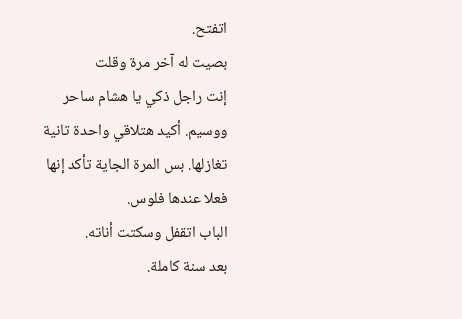اتفتح.
بصيت له آخر مرة وقلت
إنت راجل ذكي يا هشام ساحر ووسيم. أكيد هتلاقي واحدة تانية تغازلها. بس المرة الجاية تأكد إنها فعلا عندها فلوس.
الباب اتقفل وسكتت أناته.
بعد سنة كاملة.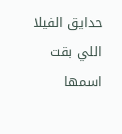حدايق الفيلا اللي بقت اسمها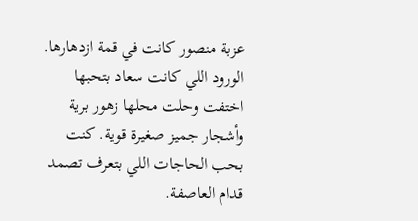عزبة منصور كانت في قمة ازدهارها. الورود اللي كانت سعاد بتحبها اختفت وحلت محلها زهور برية وأشجار جميز صغيرة قوية. كنت بحب الحاجات اللي بتعرف تصمد قدام العاصفة.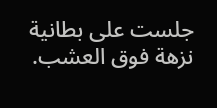جلست على بطانية نزهة فوق العشب.